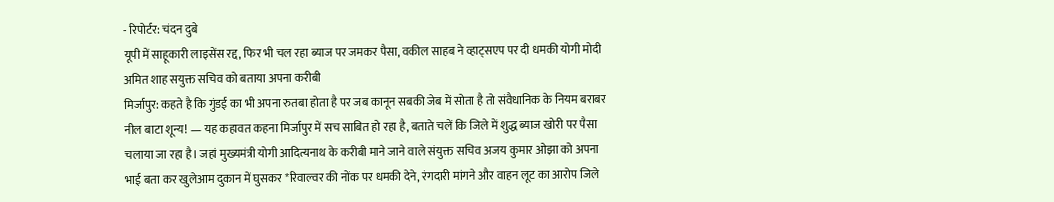- रिपोर्टर: चंदन दुबे
यूपी में साहूकारी लाइसेंस रद्द, फिर भी चल रहा ब्याज पर जमकर पैसा, वकील साहब ने व्हाट्सएप पर दी धमकी योगी मोदी अमित शाह सयुक्त सचिव को बताया अपना करीबी
मिर्जापुर: कहते है कि गुंडई का भी अपना रुतबा होता है पर जब कानून सबकी जेब में सोता है तो संवैधानिक के नियम बराबर नील बाटा शून्य! — यह कहावत कहना मिर्जापुर में सच साबित हो रहा है, बताते चलें कि जिले में शुद्ध ब्याज खोरी पर पैसा चलाया जा रहा है। जहां मुख्यमंत्री योगी आदित्यनाथ के करीबी माने जाने वाले संयुक्त सचिव अजय कुमार ओझा को अपना भाई बता कर खुलेआम दुकान में घुसकर *रिवाल्वर की नोंक पर धमकी देने, रंगदारी मांगने और वाहन लूट का आरोप जिले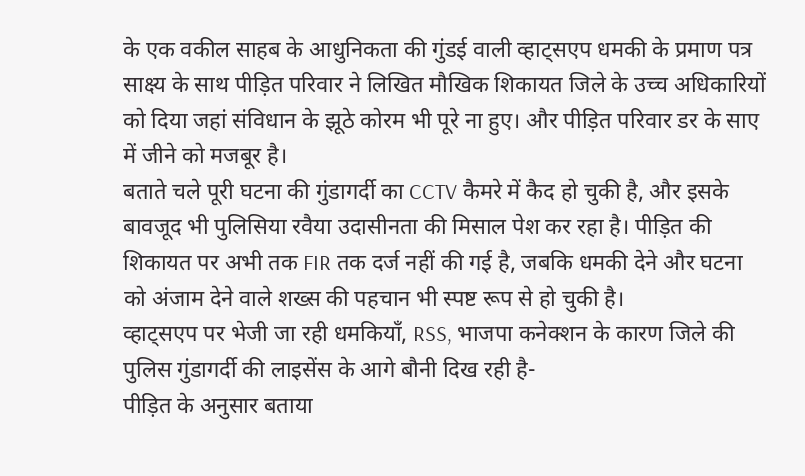के एक वकील साहब के आधुनिकता की गुंडई वाली व्हाट्सएप धमकी के प्रमाण पत्र साक्ष्य के साथ पीड़ित परिवार ने लिखित मौखिक शिकायत जिले के उच्च अधिकारियों को दिया जहां संविधान के झूठे कोरम भी पूरे ना हुए। और पीड़ित परिवार डर के साए में जीने को मजबूर है।
बताते चले पूरी घटना की गुंडागर्दी का CCTV कैमरे में कैद हो चुकी है, और इसके बावजूद भी पुलिसिया रवैया उदासीनता की मिसाल पेश कर रहा है। पीड़ित की शिकायत पर अभी तक FIR तक दर्ज नहीं की गई है, जबकि धमकी देने और घटना को अंजाम देने वाले शख्स की पहचान भी स्पष्ट रूप से हो चुकी है।
व्हाट्सएप पर भेजी जा रही धमकियाँ, RSS, भाजपा कनेक्शन के कारण जिले की पुलिस गुंडागर्दी की लाइसेंस के आगे बौनी दिख रही है-
पीड़ित के अनुसार बताया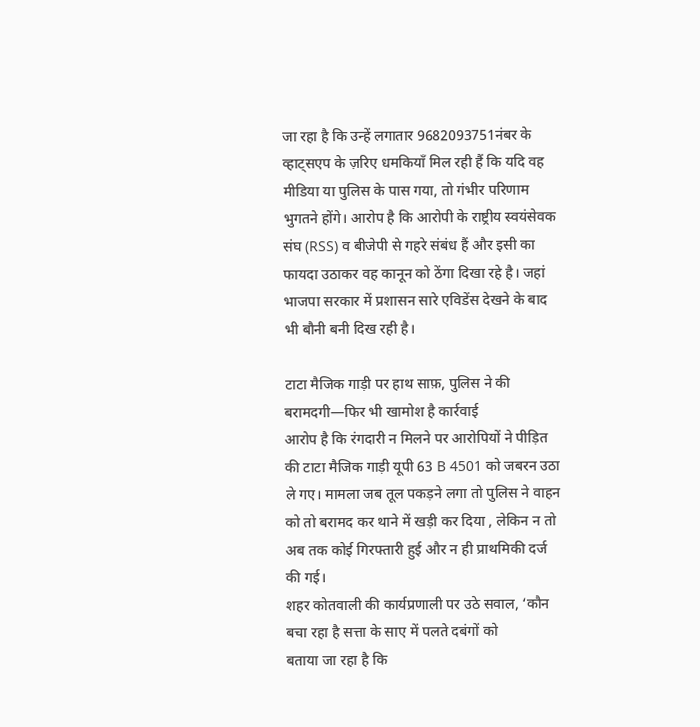जा रहा है कि उन्हें लगातार 9682093751नंबर के व्हाट्सएप के ज़रिए धमकियाँ मिल रही हैं कि यदि वह मीडिया या पुलिस के पास गया, तो गंभीर परिणाम भुगतने होंगे। आरोप है कि आरोपी के राष्ट्रीय स्वयंसेवक संघ (RSS) व बीजेपी से गहरे संबंध हैं और इसी का फायदा उठाकर वह कानून को ठेंगा दिखा रहे है। जहां भाजपा सरकार में प्रशासन सारे एविडेंस देखने के बाद भी बौनी बनी दिख रही है।

टाटा मैजिक गाड़ी पर हाथ साफ़, पुलिस ने की बरामदगी—फिर भी खामोश है कार्रवाई
आरोप है कि रंगदारी न मिलने पर आरोपियों ने पीड़ित की टाटा मैजिक गाड़ी यूपी 63 B 4501 को जबरन उठा ले गए। मामला जब तूल पकड़ने लगा तो पुलिस ने वाहन को तो बरामद कर थाने में खड़ी कर दिया , लेकिन न तो अब तक कोई गिरफ्तारी हुई और न ही प्राथमिकी दर्ज की गई।
शहर कोतवाली की कार्यप्रणाली पर उठे सवाल, ‘कौन बचा रहा है सत्ता के साए में पलते दबंगों को
बताया जा रहा है कि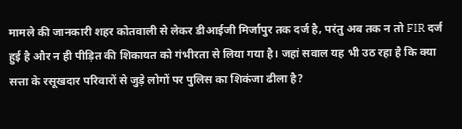मामले की जानकारी शहर कोतवाली से लेकर डीआईजी मिर्जापुर तक दर्ज है, परंतु अब तक न तो FIR दर्ज हुई है और न ही पीड़ित की शिकायत को गंभीरता से लिया गया है। जहां सवाल यह भी उठ रहा है कि क्या सत्ता के रसूखदार परिवारों से जुड़े लोगों पर पुलिस का शिकंजा ढीला है?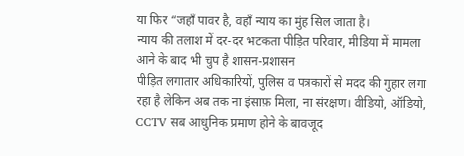या फिर “जहाँ पावर है, वहाँ न्याय का मुंह सिल जाता है।
न्याय की तलाश में दर-दर भटकता पीड़ित परिवार, मीडिया में मामला आने के बाद भी चुप है शासन-प्रशासन
पीड़ित लगातार अधिकारियों, पुलिस व पत्रकारों से मदद की गुहार लगा रहा है लेकिन अब तक ना इंसाफ़ मिला, ना संरक्षण। वीडियो, ऑडियो, CCTV सब आधुनिक प्रमाण होने के बावजूद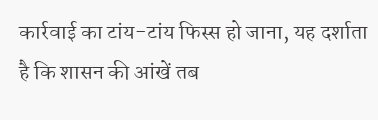कार्रवाई का टांय-टांय फिस्स हो जाना, यह दर्शाता है कि शासन की आंखें तब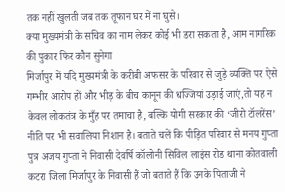तक नहीं खुलती जब तक तूफान घर में ना घुसे।
क्या मुख्यमंत्री के सचिव का नाम लेकर कोई भी डरा सकता है, आम नागरिक की पुकार फिर कौन सुनेगा
मिर्जापुर में यदि मुख्यमंत्री के करीबी अफसर के परिवार से जुड़े व्यक्ति पर ऐसे गम्भीर आरोप हों और भीड़ के बीच कानून की धज्जियां उड़ाई जाएं,तो यह न केवल लोकतंत्र के मुँह पर तमाचा है, बल्कि योगी सरकार की ‘जीरो टॉलरेंस’ नीति पर भी सवालिया निशान है। बताते चलें कि पीड़ित परिवार से मनय गुप्ता पुत्र अजय गुप्ता ने निवासी देवर्षि कॉलोनी सिविल लाइंस रोड थाना कोतवाली कटरा जिला मिर्जापुर के निवासी हैं जो बताते हैं कि उनके पिताजी ने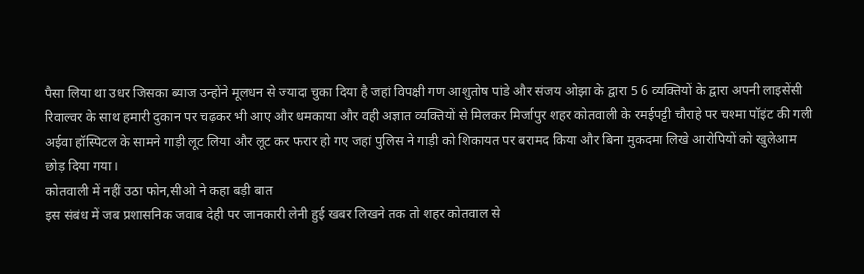पैसा लिया था उधर जिसका ब्याज उन्होंने मूलधन से ज्यादा चुका दिया है जहां विपक्षी गण आशुतोष पांडे और संजय ओझा के द्वारा 5 6 व्यक्तियों के द्वारा अपनी लाइसेंसी रिवाल्वर के साथ हमारी दुकान पर चढ़कर भी आए और धमकाया और वही अज्ञात व्यक्तियों से मिलकर मिर्जापुर शहर कोतवाली के रमईपट्टी चौराहे पर चश्मा पॉइंट की गली अईवा हॉस्पिटल के सामने गाड़ी लूट लिया और लूट कर फरार हो गए जहां पुलिस ने गाड़ी को शिकायत पर बरामद किया और बिना मुकदमा लिखे आरोपियों को खुलेआम छोड़ दिया गया।
कोतवाली में नहीं उठा फोन,सीओ ने कहा बड़ी बात
इस संबंध में जब प्रशासनिक जवाब देही पर जानकारी लेनी हुई खबर लिखने तक तो शहर कोतवाल से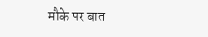मौके पर बात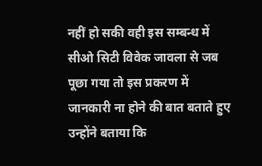नहीं हो सकी वही इस सम्बन्ध में सीओ सिटी विवेक जावला से जब पूछा गया तो इस प्रकरण में जानकारी ना होने की बात बताते हुए उन्होंने बताया कि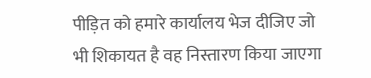पीड़ित को हमारे कार्यालय भेज दीजिए जो भी शिकायत है वह निस्तारण किया जाएगा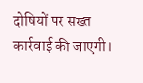दोषियों पर सख्त कार्रवाई की जाएगी।